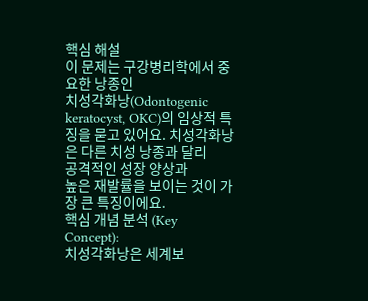핵심 해설
이 문제는 구강병리학에서 중요한 낭종인
치성각화낭(Odontogenic keratocyst, OKC)의 임상적 특징을 묻고 있어요. 치성각화낭은 다른 치성 낭종과 달리
공격적인 성장 양상과
높은 재발률을 보이는 것이 가장 큰 특징이에요.
핵심 개념 분석 (Key Concept):
치성각화낭은 세계보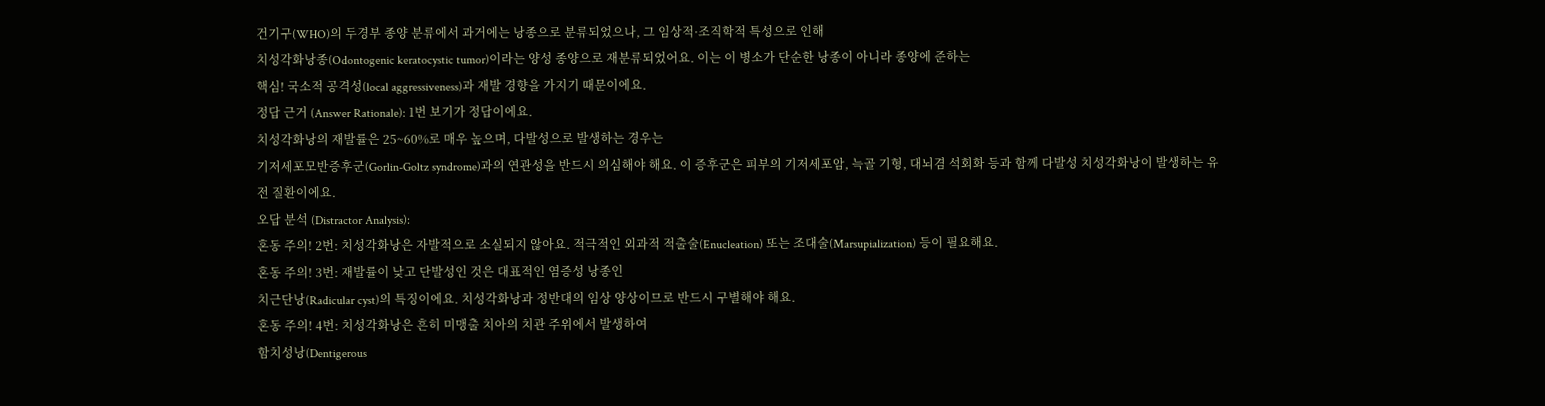건기구(WHO)의 두경부 종양 분류에서 과거에는 낭종으로 분류되었으나, 그 임상적·조직학적 특성으로 인해
치성각화낭종(Odontogenic keratocystic tumor)이라는 양성 종양으로 재분류되었어요. 이는 이 병소가 단순한 낭종이 아니라 종양에 준하는
핵심! 국소적 공격성(local aggressiveness)과 재발 경향을 가지기 때문이에요.
정답 근거 (Answer Rationale): 1번 보기가 정답이에요.
치성각화낭의 재발률은 25~60%로 매우 높으며, 다발성으로 발생하는 경우는
기저세포모반증후군(Gorlin-Goltz syndrome)과의 연관성을 반드시 의심해야 해요. 이 증후군은 피부의 기저세포암, 늑골 기형, 대뇌겸 석회화 등과 함께 다발성 치성각화낭이 발생하는 유전 질환이에요.
오답 분석 (Distractor Analysis):
혼동 주의! 2번: 치성각화낭은 자발적으로 소실되지 않아요. 적극적인 외과적 적출술(Enucleation) 또는 조대술(Marsupialization) 등이 필요해요.
혼동 주의! 3번: 재발률이 낮고 단발성인 것은 대표적인 염증성 낭종인
치근단낭(Radicular cyst)의 특징이에요. 치성각화낭과 정반대의 임상 양상이므로 반드시 구별해야 해요.
혼동 주의! 4번: 치성각화낭은 흔히 미맹출 치아의 치관 주위에서 발생하여
함치성낭(Dentigerous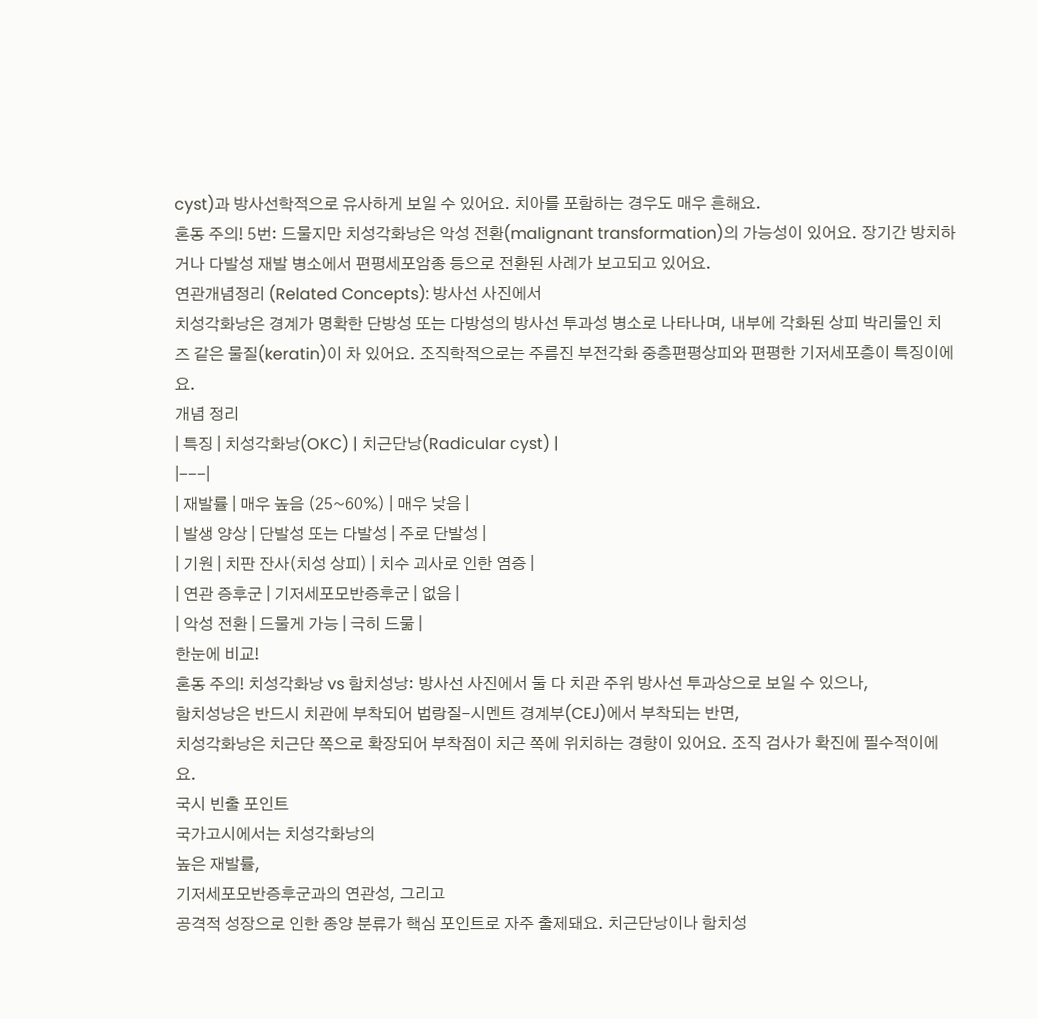cyst)과 방사선학적으로 유사하게 보일 수 있어요. 치아를 포함하는 경우도 매우 흔해요.
혼동 주의! 5번: 드물지만 치성각화낭은 악성 전환(malignant transformation)의 가능성이 있어요. 장기간 방치하거나 다발성 재발 병소에서 편평세포암종 등으로 전환된 사례가 보고되고 있어요.
연관개념정리 (Related Concepts): 방사선 사진에서
치성각화낭은 경계가 명확한 단방성 또는 다방성의 방사선 투과성 병소로 나타나며, 내부에 각화된 상피 박리물인 치즈 같은 물질(keratin)이 차 있어요. 조직학적으로는 주름진 부전각화 중층편평상피와 편평한 기저세포층이 특징이에요.
개념 정리
| 특징 | 치성각화낭(OKC) | 치근단낭(Radicular cyst) |
|---|
| 재발률 | 매우 높음 (25~60%) | 매우 낮음 |
| 발생 양상 | 단발성 또는 다발성 | 주로 단발성 |
| 기원 | 치판 잔사(치성 상피) | 치수 괴사로 인한 염증 |
| 연관 증후군 | 기저세포모반증후군 | 없음 |
| 악성 전환 | 드물게 가능 | 극히 드묾 |
한눈에 비교!
혼동 주의! 치성각화낭 vs 함치성낭: 방사선 사진에서 둘 다 치관 주위 방사선 투과상으로 보일 수 있으나,
함치성낭은 반드시 치관에 부착되어 법랑질-시멘트 경계부(CEJ)에서 부착되는 반면,
치성각화낭은 치근단 쪽으로 확장되어 부착점이 치근 쪽에 위치하는 경향이 있어요. 조직 검사가 확진에 필수적이에요.
국시 빈출 포인트
국가고시에서는 치성각화낭의
높은 재발률,
기저세포모반증후군과의 연관성, 그리고
공격적 성장으로 인한 종양 분류가 핵심 포인트로 자주 출제돼요. 치근단낭이나 함치성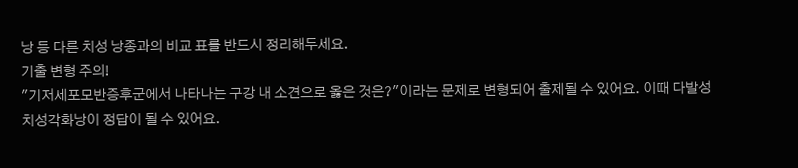낭 등 다른 치성 낭종과의 비교 표를 반드시 정리해두세요.
기출 변형 주의!
"기저세포모반증후군에서 나타나는 구강 내 소견으로 옳은 것은?"이라는 문제로 변형되어 출제될 수 있어요. 이때 다발성 치성각화낭이 정답이 될 수 있어요.